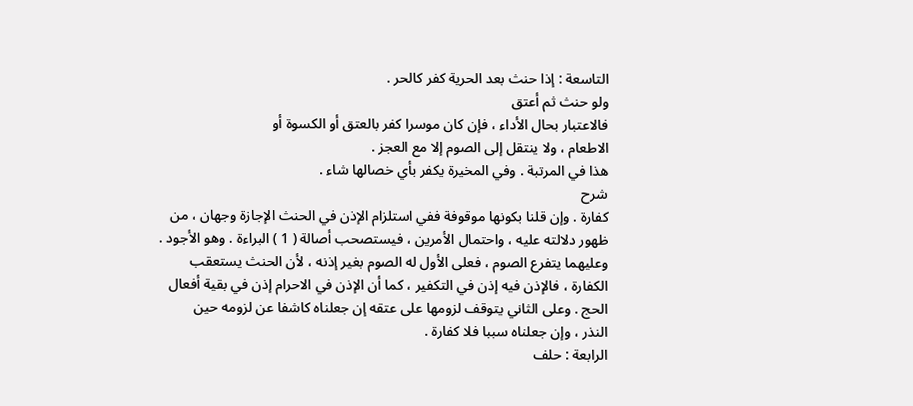التاسعة : إذا حنث بعد الحرية كفر كالحر .
ولو حنث ثم أعتق
فالاعتبار بحال الأداء ، فإن كان موسرا كفر بالعتق أو الكسوة أو
الاطعام ، ولا ينتقل إلى الصوم إلا مع العجز .
هذا في المرتبة . وفي المخيرة يكفر بأي خصالها شاء .
شرح
كفارة . وإن قلنا بكونها موقوفة ففي استلزام الإذن في الحنث الإجازة وجهان ، من
ظهور دلالته عليه ، واحتمال الأمرين ، فيستصحب أصالة ( 1 ) البراءة . وهو الأجود .
وعليهما يتفرع الصوم ، فعلى الأول له الصوم بغير إذنه ، لأن الحنث يستعقب
الكفارة ، فالإذن فيه إذن في التكفير ، كما أن الإذن في الاحرام إذن في بقية أفعال
الحج . وعلى الثاني يتوقف لزومها على عتقه إن جعلناه كاشفا عن لزومه حين
النذر ، وإن جعلناه سببا فلا كفارة .
الرابعة : حلف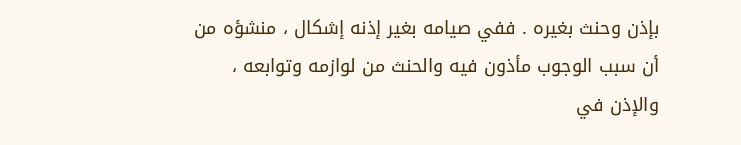بإذن وحنث بغيره . ففي صيامه بغير إذنه إشكال ، منشؤه من
أن سبب الوجوب مأذون فيه والحنث من لوازمه وتوابعه ، والإذن في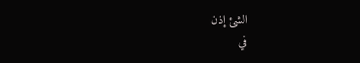الشئ إذن
في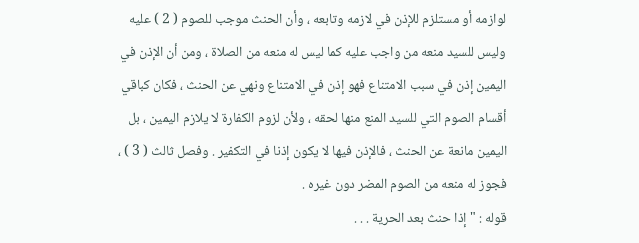لوازمه أو مستلزم للإذن في لازمه وتابعه ، وأن الحنث موجب للصوم ( 2 ) عليه
وليس للسيد منعه من واجب عليه كما ليس له منعه من الصلاة ، ومن أن الإذن في
اليمين إذن في سبب الامتناع فهو إذن في الامتناع ونهي عن الحنث ، فكان كباقي
أقسام الصوم التي للسيد المنع منها لحقه ، ولأن لزوم الكفارة لا يلازم اليمين ، بل
اليمين مانعة عن الحنث ، فالإذن فيها لا يكون إذنا في التكفير . وفصل ثالث ( 3 ) ،
فجوز له منعه من الصوم المضر دون غيره .
قوله : " إذا حنث بعد الحرية . . .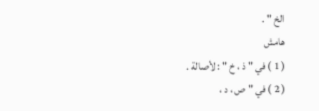الخ " .
هامش
( 1 ) في " ذ ، خ " : لأصالة .
( 2 ) في " ص ، د ،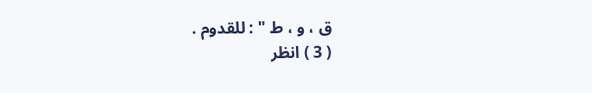ق ، و ، ط " : للقدوم .
( 3 ) انظر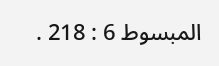المبسوط 6 : 218 .